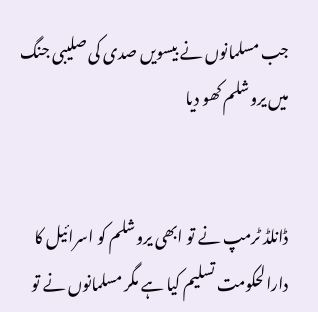جب مسلمانوں نے بیسویں صدی کی صلیبی جنگ میں یروشلم کھو دیا


ڈانلڈ ٹرمپ نے تو ابھی یروشلم کو اسرائیل کا دارالحکومت تسلیم کیا ہے مگر مسلمانوں نے تو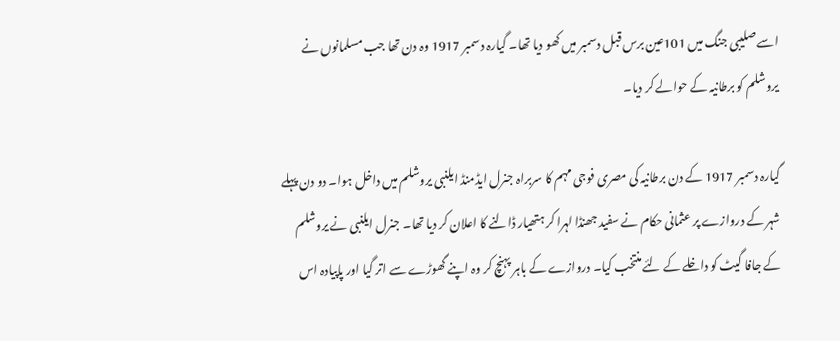اسے صلیبی جنگ میں 101عین برس قبل دسمبر میں کھو دیا تھا۔ گیارہ دسمبر 1917 وہ دن تھا جب مسلمانوں نے یروشلم کو برطانیہ کے حوالے کر دیا۔

گیارہ دسمبر 1917 کے دن برطانیہ کی مصری فوجی مہم کا سربراہ جنرل ایڈمنڈ ایلنبی یروشلم میں داخل ہوا۔ دو دن پہلے شہر کے دروازے پر عثمانی حکام نے سفید جھنڈا لہرا کر ہتھیار ڈالنے کا اعلان کر دیا تھا۔ جنرل ایلنبی نے یروشلم کے جافا گیٹ کو داخلے کے لئے منتخب کیا۔ دروازے کے باہر پہنچ کر وہ اپنے گھوڑے سے اتر گیا اور پاپیادہ اس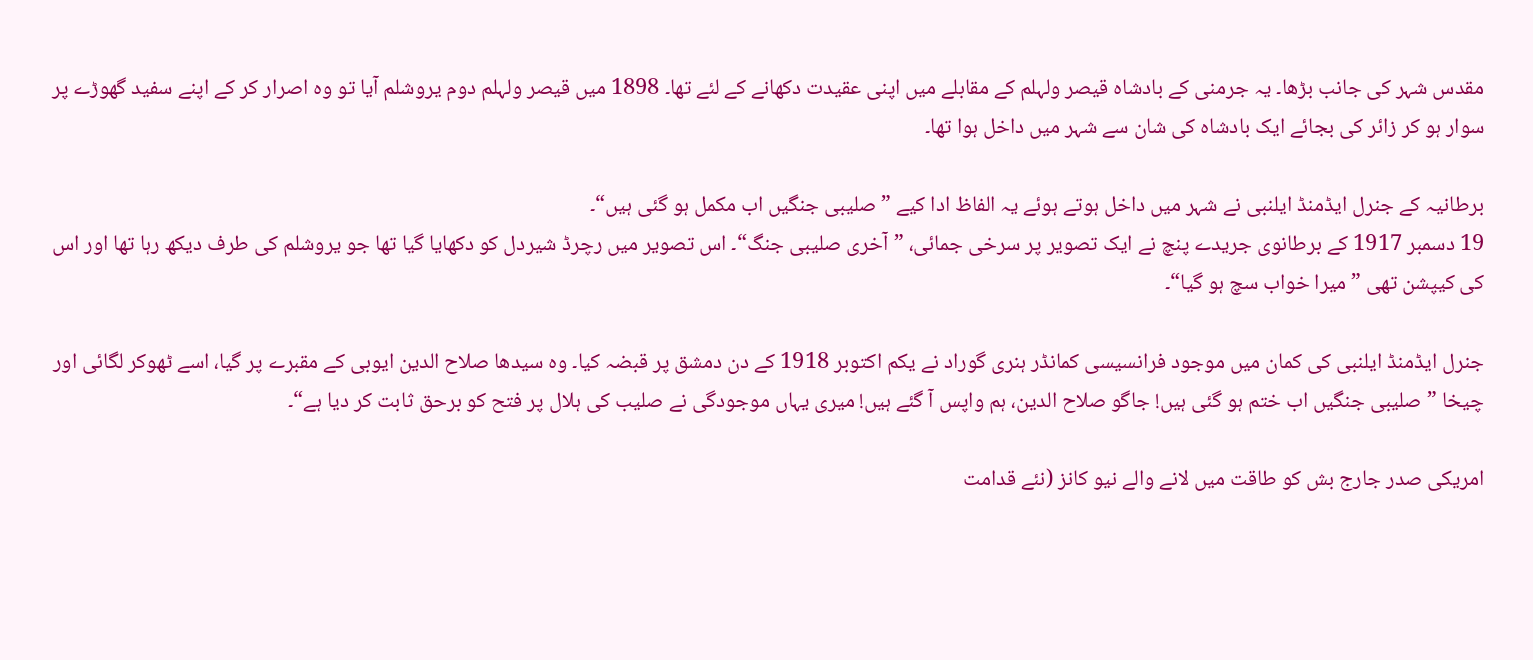مقدس شہر کی جانب بڑھا۔ یہ جرمنی کے بادشاہ قیصر ولہلم کے مقابلے میں اپنی عقیدت دکھانے کے لئے تھا۔ 1898 میں قیصر ولہلم دوم یروشلم آیا تو وہ اصرار کر کے اپنے سفید گھوڑے پر سوار ہو کر زائر کی بجائے ایک بادشاہ کی شان سے شہر میں داخل ہوا تھا۔

برطانیہ کے جنرل ایڈمنڈ ایلنبی نے شہر میں داخل ہوتے ہوئے یہ الفاظ ادا کیے ”صلیبی جنگیں اب مکمل ہو گئی ہیں“۔
19 دسمبر 1917 کے برطانوی جریدے پنچ نے ایک تصویر پر سرخی جمائی، ”آخری صلیبی جنگ“۔ اس تصویر میں رچرڈ شیردل کو دکھایا گیا تھا جو یروشلم کی طرف دیکھ رہا تھا اور اس کی کیپشن تھی ”میرا خواب سچ ہو گیا“۔

جنرل ایڈمنڈ ایلنبی کی کمان میں موجود فرانسیسی کمانڈر ہنری گوراد نے یکم اکتوبر 1918 کے دن دمشق پر قبضہ کیا۔ وہ سیدھا صلاح الدین ایوبی کے مقبرے پر گیا، اسے ٹھوکر لگائی اور چیخا ”صلیبی جنگیں اب ختم ہو گئی ہیں! جاگو صلاح الدین، ہم واپس آ گئے ہیں! میری یہاں موجودگی نے صلیب کی ہلال پر فتح کو برحق ثابت کر دیا ہے“۔

امریکی صدر جارج بش کو طاقت میں لانے والے نیو کانز (نئے قدامت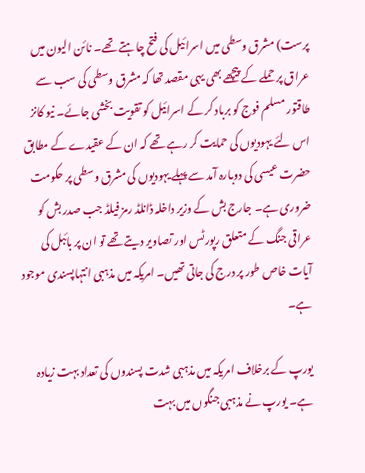پرست) مشرق وسطی میں اسرائیل کی فتح چاہتے تھے۔ نائن الیون میں عراق پر حملے کے پیچھے بھی یہی مقصد تھا کہ مشرق وسطی کی سب سے طاقتور مسلم فوج کو برباد کر کے اسرائیل کو تقویت بخشی جائے۔ نیو کانز اس لئے یہودیوں کی حمایت کر رہے تھے کہ ان کے عقیدے کے مطابق حضرت عیسی کی دوبارہ آمد سے پہلے یہودیوں کی مشرق وسطی پر حکومت ضروری ہے۔ جارج بش کے وزیر داخلہ ڈانلڈ رمز فیلڈ جب صدر بش کو عراقی جنگ کے متعلق رپورٹس اور تصاویر دیتے تھے تو ان پر بائبل کی آیات خاص طور پر درج کی جاتی تھیں۔ امریکہ میں مذہبی انتہاپسندی موجود ہے۔

یورپ کے برخلاف امریکہ میں مذہبی شدت پسندوں کی تعداد بہت زیادہ ہے۔ یورپ نے مذہبی جنگوں میں بہت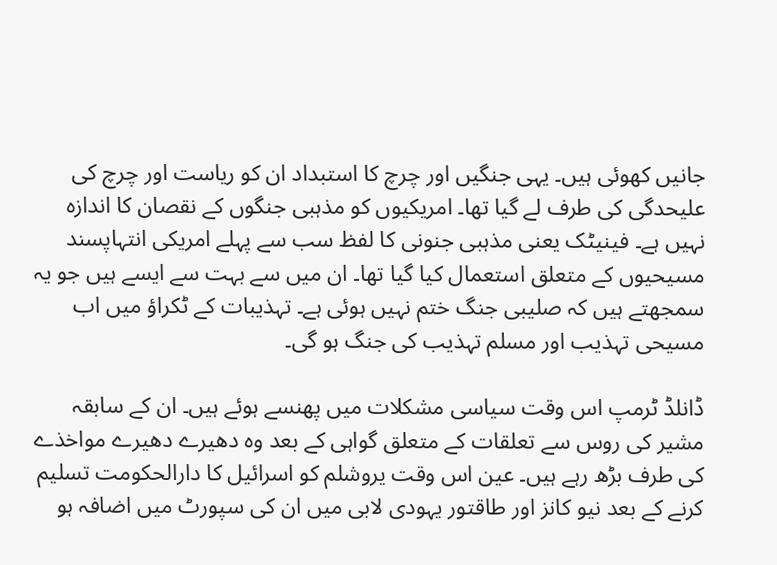جانیں کھوئی ہیں۔ یہی جنگیں اور چرچ کا استبداد ان کو ریاست اور چرچ کی علیحدگی کی طرف لے گیا تھا۔ امریکیوں کو مذہبی جنگوں کے نقصان کا اندازہ نہیں ہے۔ فینیٹک یعنی مذہبی جنونی کا لفظ سب سے پہلے امریکی انتہاپسند مسیحیوں کے متعلق استعمال کیا گیا تھا۔ ان میں سے بہت سے ایسے ہیں جو یہ سمجھتے ہیں کہ صلیبی جنگ ختم نہیں ہوئی ہے۔ تہذیبات کے ٹکراؤ میں اب مسیحی تہذیب اور مسلم تہذیب کی جنگ ہو گی۔

ڈانلڈ ٹرمپ اس وقت سیاسی مشکلات میں پھنسے ہوئے ہیں۔ ان کے سابقہ مشیر کی روس سے تعلقات کے متعلق گواہی کے بعد وہ دھیرے دھیرے مواخذے کی طرف بڑھ رہے ہیں۔ عین اس وقت یروشلم کو اسرائیل کا دارالحکومت تسلیم کرنے کے بعد نیو کانز اور طاقتور یہودی لابی میں ان کی سپورٹ میں اضافہ ہو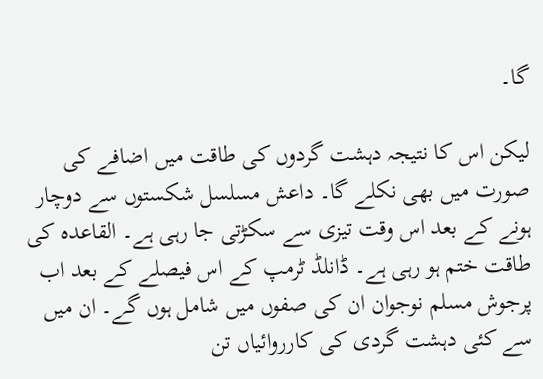گا۔

لیکن اس کا نتیجہ دہشت گردوں کی طاقت میں اضافے کی صورت میں بھی نکلے گا۔ داعش مسلسل شکستوں سے دوچار ہونے کے بعد اس وقت تیزی سے سکڑتی جا رہی ہے۔ القاعدہ کی طاقت ختم ہو رہی ہے۔ ڈانلڈ ٹرمپ کے اس فیصلے کے بعد اب پرجوش مسلم نوجوان ان کی صفوں میں شامل ہوں گے۔ ان میں سے کئی دہشت گردی کی کارروائیاں تن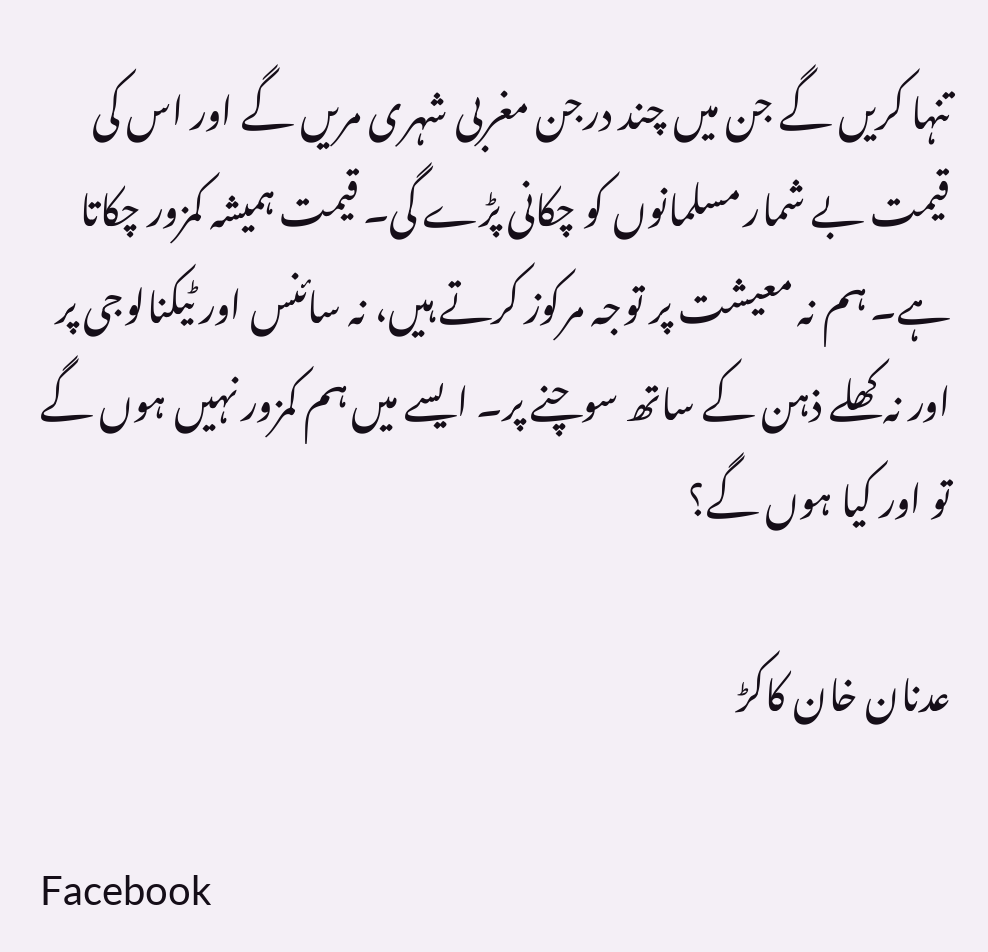تنہا کریں گے جن میں چند درجن مغربی شہری مریں گے اور اس کی قیمت بے شمار مسلمانوں کو چکانی پڑے گی۔ قیمت ہمیشہ کمزور چکاتا ہے۔ ہم نہ معیشت پر توجہ مرکوز کرتے ہیں، نہ سائنس اور ٹیکنالوجی پر اور نہ کھلے ذہن کے ساتھ سوچنے پر۔ ایسے میں ہم کمزور نہیں ہوں گے تو اور کیا ہوں گے؟

عدنان خان کاکڑ

Facebook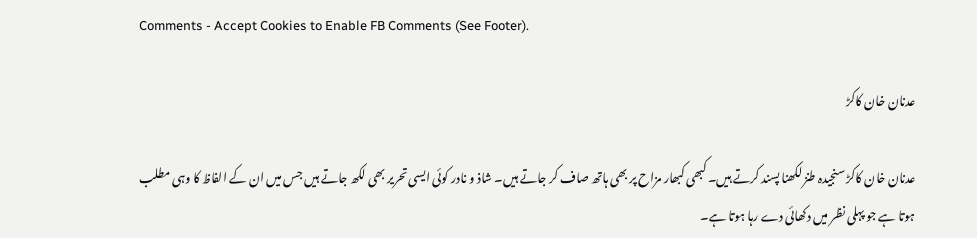Comments - Accept Cookies to Enable FB Comments (See Footer).

عدنان خان کاکڑ

عدنان خان کاکڑ سنجیدہ طنز لکھنا پسند کرتے ہیں۔ کبھی کبھار مزاح پر بھی ہاتھ صاف کر جاتے ہیں۔ شاذ و نادر کوئی ایسی تحریر بھی لکھ جاتے ہیں جس میں ان کے الفاظ کا وہی مطلب ہوتا ہے جو پہلی نظر میں دکھائی دے رہا ہوتا ہے۔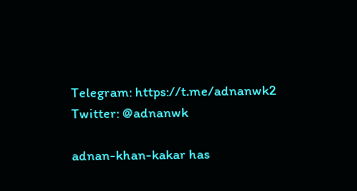Telegram: https://t.me/adnanwk2 Twitter: @adnanwk

adnan-khan-kakar has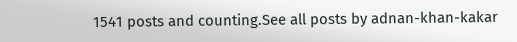1541 posts and counting.See all posts by adnan-khan-kakar